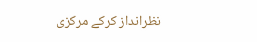نظرانداز کرکے مرکزی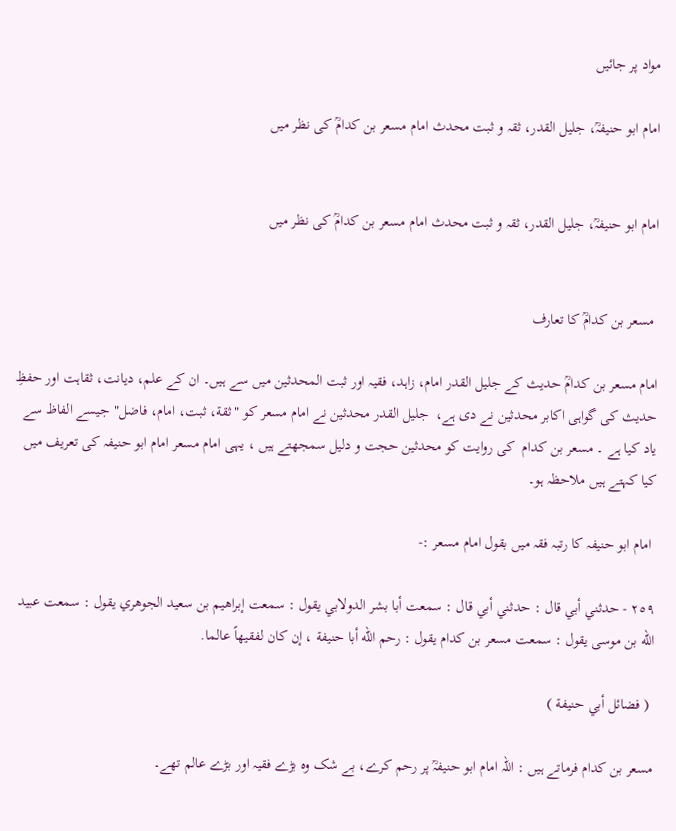مواد پر جائیں

امام ابو حنیفہؒ، جلیل القدر، ثقہ و ثبت محدث امام مسعر بن کدامؒ کی نظر میں


امام ابو حنیفہؒ، جلیل القدر، ثقہ و ثبت محدث امام مسعر بن کدامؒ کی نظر میں


 مسعر بن کدامؒ کا تعارف

امام مسعر بن کدامؒ حدیث کے جلیل القدر امام، زاہد، فقیہ اور ثبت المحدثین میں سے ہیں۔ ان کے علم، دیانت، ثقاہت اور حفظِ حدیث کی گواہی اکابر محدثین نے دی ہے،  جلیل القدر محدثین نے امام مسعر کو "ثقة، ثبت، امام، فاضل" جیسے الفاظ سے یاد کیا ہے ۔ مسعر بن کدام  کی روایت کو محدثین حجت و دلیل سمجھتے ہیں ، یہی امام مسعر امام ابو حنیفہ کی تعریف میں کیا کہتے ہیں ملاحظہ ہو۔

 امام ابو حنیفہ کا رتبہ فقہ میں بقول امام مسعر :-

٢٥٩ - حدثني أبي قال : حدثني أبي قال : سمعت أبا بشر الدولابي يقول : سمعت إبراهيم بن سعيد الجوهري يقول : سمعت عبيد الله بن موسى يقول : سمعت مسعر بن كدام يقول : رحم الله أبا حنيفة ، إن كان لفقيهاً عالما.

 ( فضائل أبي حنيفة )

مسعر بن کدام فرماتے ہیں : اللہ امام ابو حنیفہؒ پر رحم کرے، بے شک وہ بڑے فقیہ اور بڑے عالم تھے۔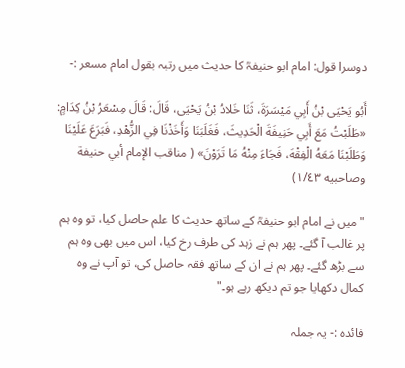دوسرا قول: امام ابو حنیفہؒ کا حدیث میں رتبہ بقول امام مسعر :-

أَبُو يَحْيَى بْنُ أَبِي مَيْسَرَةَ، ثَنَا خَلادُ بْنُ يَحْيَى، قَالَ: قَالَ مِسْعَرُ بْنُ كِدَامٍ: «طَلَبْتُ مَعَ أَبِي حَنِيفَةَ الْحَدِيثَ، فَغَلَبَنَا وَأَخَذْنَا فِي الزُّهْدِ، فَبَرَعَ عَلَيْنَا وَطَلَبْنَا مَعَهُ الْفِقْهَ، فَجَاءَ مِنْهُ مَا تَرَوْنَ» ( مناقب الإمام أبي حنيفة وصاحبيه ١/٤٣)

"میں نے امام ابو حنیفہؒ کے ساتھ حدیث کا علم حاصل کیا، تو وہ ہم پر غالب آ گئے۔ پھر ہم نے زہد کی طرف رخ کیا، اس میں بھی وہ ہم سے بڑھ گئے۔ پھر ہم نے ان کے ساتھ فقہ حاصل کی، تو آپ نے وہ کمال دکھایا جو تم دیکھ رہے ہو۔"

فائدہ :- یہ جملہ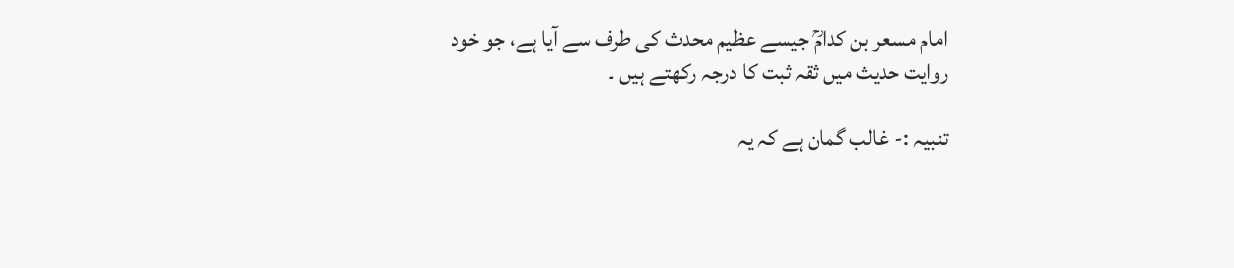امام مسعر بن کدامؒ جیسے عظیم محدث کی طرف سے آیا ہے، جو خود روایت حدیث میں ثقہ ثبت کا درجہ رکھتے ہیں ۔

تنبیہ :- غالب گمان ہے کہ یہ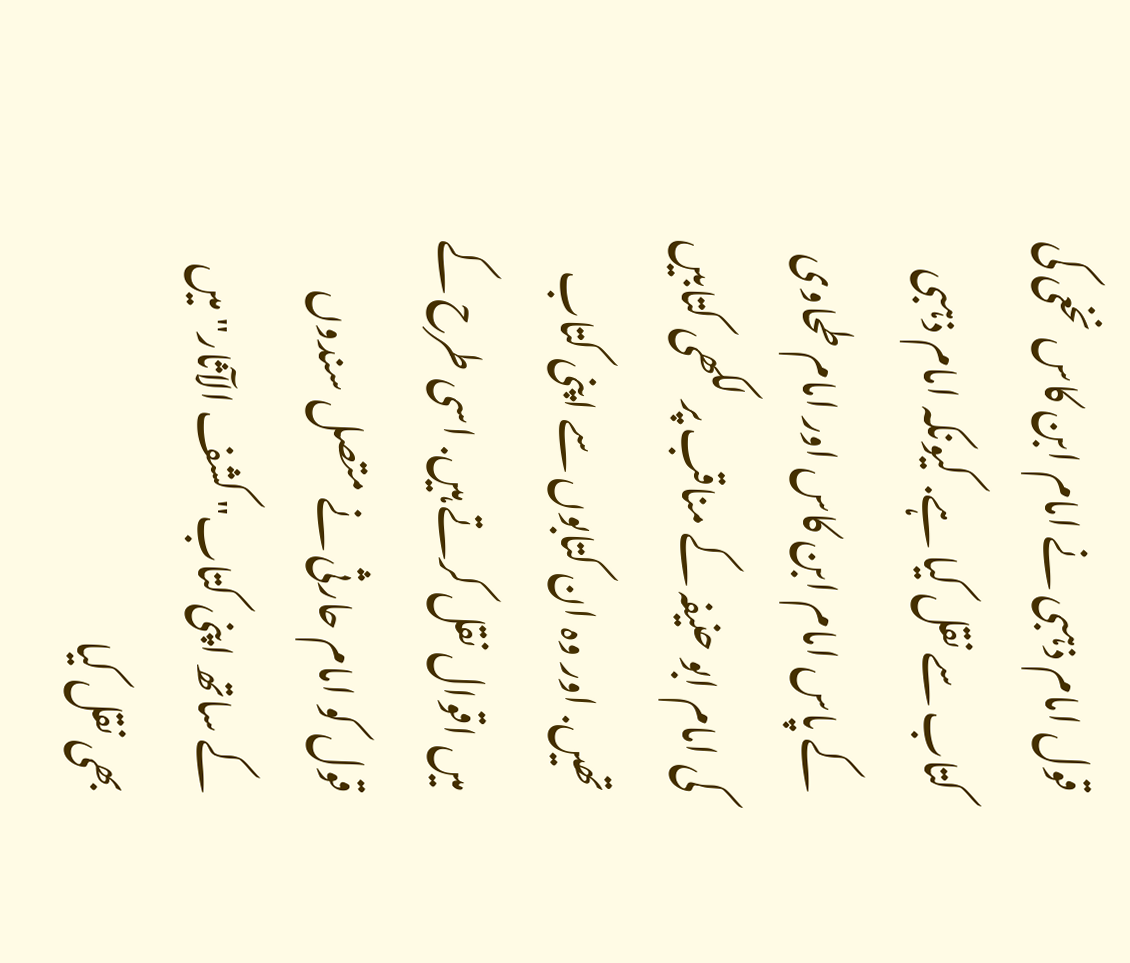قول امام ذہبی نے امام ابن کاس نخعی کی کتاب سے نقل کیا ہے. کیونکہ امام ذہبی کے پاس امام ابن کاس اور امام طحاوی کی امام ابو حنیفہ کے مناقب پر لکھی کتابیں تھیں. اور وہ ان کتابوں سے اپنی کتاب میں اقوال نقل کرتے ہیں. اسی طرح کے قول کو امام حارثی نے متصل سندوں کے ساتھ اپنی کتاب" کشف الآثار" میں بھی نقل کیا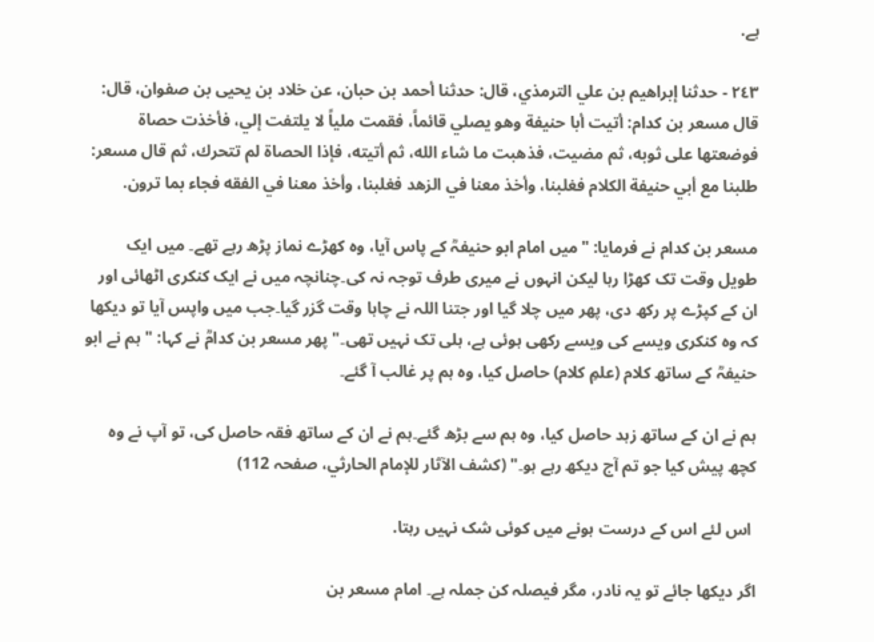ہے.

٢٤٣ - حدثنا إبراهيم بن علي الترمذي، قال: حدثنا أحمد بن حبان، عن خلاد بن يحيى بن صفوان، قال: قال مسعر بن كدام: أتيت أبا حنيفة وهو يصلي قائماً، فقمت ملياً لا يلتفت إلي، فأخذت حصاة فوضعتها على ثوبه، ثم مضيت، فذهبت ما شاء الله، ثم أتيته، فإذا الحصاة لم تتحرك، ثم قال مسعر: طلبنا مع أبي حنيفة الكلام فغلبنا، وأخذ معنا في الزهد فغلبنا، وأخذ معنا في الفقه فجاء بما ترون.

مسعر بن کدام نے فرمایا: "میں امام ابو حنیفہؒ کے پاس آیا، وہ کھڑے نماز پڑھ رہے تھے۔ میں ایک طویل وقت تک کھڑا رہا لیکن انہوں نے میری طرف توجہ نہ کی۔چنانچہ میں نے ایک کنکری اٹھائی اور ان کے کپڑے پر رکھ دی، پھر میں چلا گیا اور جتنا اللہ نے چاہا وقت گزر گیا۔جب میں واپس آیا تو دیکھا کہ وہ کنکری ویسے کی ویسے رکھی ہوئی ہے، ہلی تک نہیں تھی۔" پھر مسعر بن کدامؒ نے کہا: "ہم نے ابو حنیفہؒ کے ساتھ کلام (علمِ کلام) حاصل کیا، وہ ہم پر غالب آ گئے۔

ہم نے ان کے ساتھ زہد حاصل کیا، وہ ہم سے بڑھ گئے۔ہم نے ان کے ساتھ فقہ حاصل کی، تو آپ نے وہ کچھ پیش کیا جو تم آج دیکھ رہے ہو۔" (کشف الآثار للإمام الحارثي، صفحہ 112)

 اس لئے اس کے درست ہونے میں کوئی شک نہیں رہتا.

اگر دیکھا جائے تو یہ نادر، مگر فیصلہ کن جملہ ہے۔ امام مسعر بن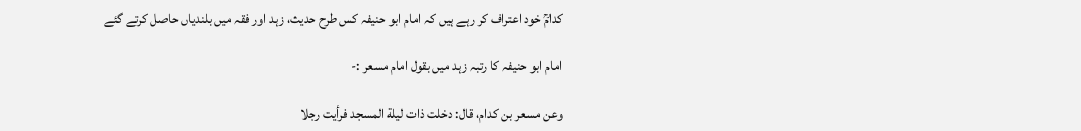کدامؒ خود اعتراف کر رہے ہیں کہ امام ابو حنیفہ کس طرح حدیث، زہد اور فقہ میں بلندیاں حاصل کرتے گئے

امام ابو حنیفہ کا رتبہ زہد میں بقول امام مسعر :-

وعن مسعر بن كدام، قال: دخلت ذات ليلة المسجد فرأيت رجلا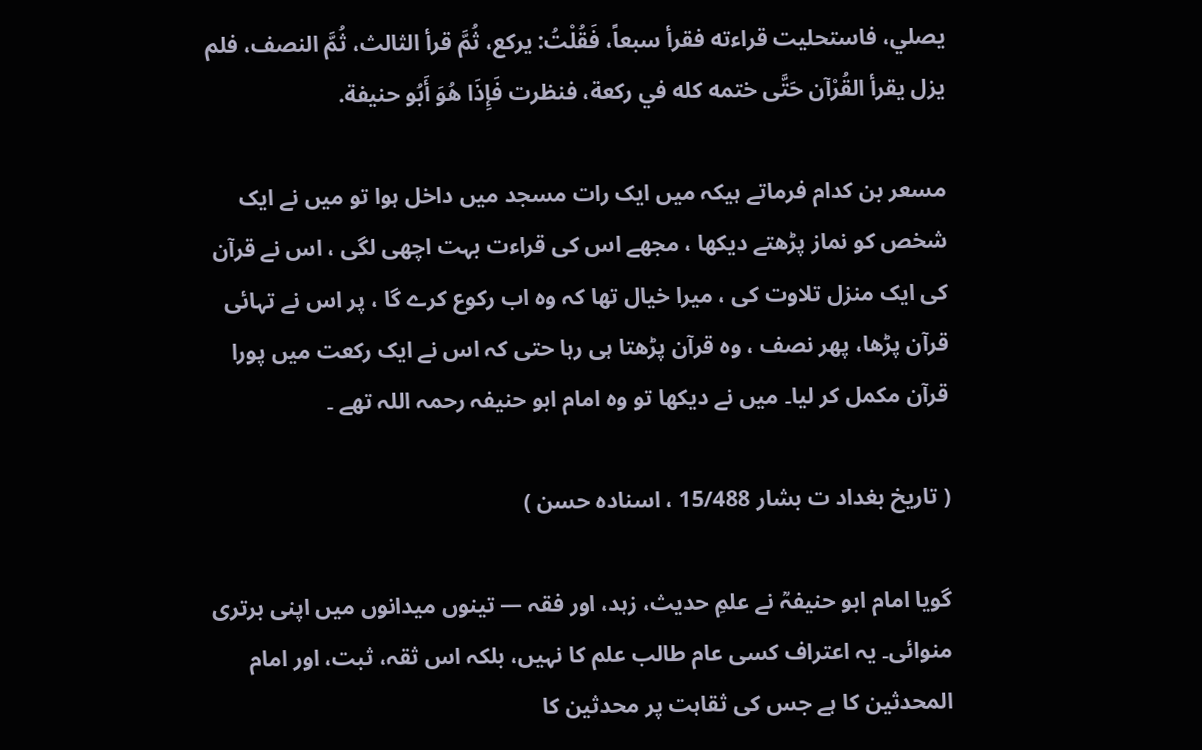يصلي، فاستحليت قراءته فقرأ سبعاً، فَقُلْتُ: يركع، ثُمَّ قرأ الثالث، ثُمَّ النصف، فلم يزل يقرأ القُرْآن حَتَّى ختمه كله في ركعة، فنظرت فَإِذَا هُوَ أَبُو حنيفة.

مسعر بن کدام فرماتے ہیکہ میں ایک رات مسجد میں داخل ہوا تو میں نے ایک شخص کو نماز پڑھتے دیکھا ، مجھے اس کی قراءت بہت اچھی لگی ، اس نے قرآن کی ایک منزل تلاوت کی ، میرا خیال تھا کہ وہ اب رکوع کرے گا ، پر اس نے تہائی قرآن پڑھا، پھر نصف ، وہ قرآن پڑھتا ہی رہا حتی کہ اس نے ایک رکعت میں پورا قرآن مکمل کر لیا۔ میں نے دیکھا تو وہ امام ابو حنیفہ رحمہ اللہ تھے ۔

( تاریخ بغداد ت بشار 15/488 ، اسنادہ حسن )

گویا امام ابو حنیفہؒ نے علمِ حدیث، زہد، اور فقہ — تینوں میدانوں میں اپنی برتری منوائی۔ یہ اعتراف کسی عام طالب علم کا نہیں، بلکہ اس ثقہ، ثبت، اور امام المحدثین کا ہے جس کی ثقاہت پر محدثین کا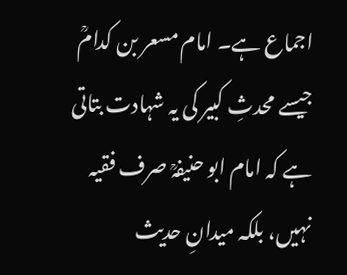اجماع ہے۔ امام مسعر بن کدامؒ جیسے محدثِ کبیر کی یہ شہادت بتاتی ہے کہ امام ابو حنیفہؒ صرف فقیہ نہیں، بلکہ میدانِ حدیث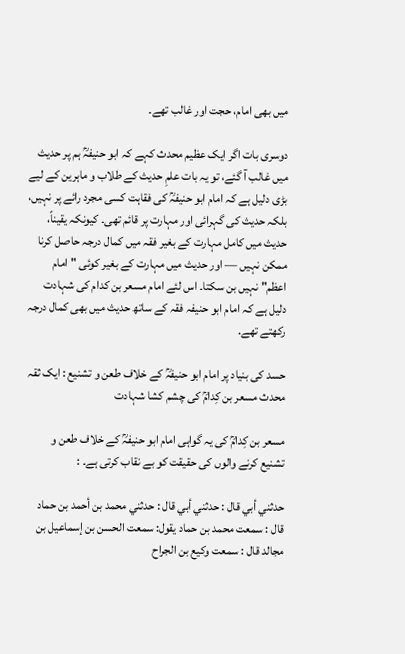میں بھی امام، حجت اور غالب تھے۔

دوسری بات اگر ایک عظیم محدث کہے کہ ابو حنیفہؒ ہم پر حدیث میں غالب آ گئے، تو یہ بات علمِ حدیث کے طلاب و ماہرین کے لیے بڑی دلیل ہے کہ امام ابو حنیفہؒ کی فقاہت کسی مجرد رائے پر نہیں، بلکہ حدیث کی گہرائی اور مہارت پر قائم تھی۔ کیونکہ یقیناً، حدیث میں کامل مہارت کے بغیر فقہ میں کمال درجہ حاصل کرنا ممکن نہیں — اور حدیث میں مہارت کے بغیر کوئی "امام اعظم" نہیں بن سکتا۔ اس لئے امام مسعر بن کدام کی شہادت دلیل ہے کہ امام ابو حنیفہ فقہ کے ساتھ حدیث میں بھی کمال درجہ رکھتے تھے.

حسد کی بنیاد پر امام ابو حنیفہؒ کے خلاف طعن و تشنیع : ایک ثقہ محدث مسعر بن کِدامؒ کی چشم کشا شہادت

مسعر بن کِدامؒ کی یہ گواہی امام ابو حنیفہؒ کے خلاف طعن و تشنیع کرنے والوں کی حقیقت کو بے نقاب کرتی ہے۔ :

حدثني أبي قال : حدثني أبي قال : حدثني محمد بن أحمد بن حماد قال : سمعت محمد بن حماد يقول: سمعت الحسن بن إسماعيل بن مجالد قال : سمعت وكيع بن الجراح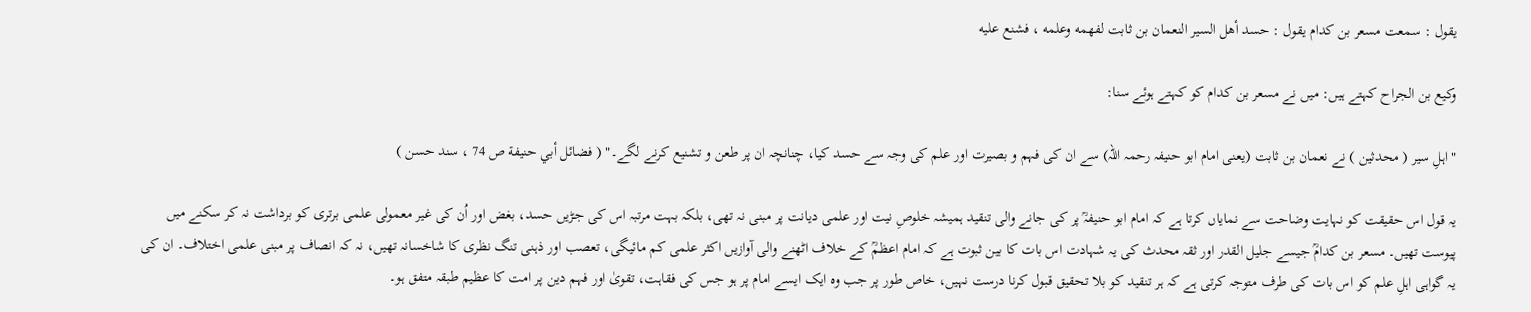يقول : سمعت مسعر بن كدام يقول : حسد أهل السير النعمان بن ثابت لفهمه وعلمه ، فشنع عليه

وکیع بن الجراح کہتے ہیں: میں نے مسعر بن کدام کو کہتے ہوئے سنا:

"اہلِ سیر ( محدثین ) نے نعمان بن ثابت (یعنی امام ابو حنیفہ رحمہ اللہ) سے ان کی فہم و بصیرت اور علم کی وجہ سے حسد کیا، چنانچہ ان پر طعن و تشنیع کرنے لگے۔" ( فضائل أبي حنيفة ص 74 ، سند حسن )

یہ قول اس حقیقت کو نہایت وضاحت سے نمایاں کرتا ہے کہ امام ابو حنیفہؒ پر کی جانے والی تنقید ہمیشہ خلوصِ نیت اور علمی دیانت پر مبنی نہ تھی، بلکہ بہت مرتبہ اس کی جڑیں حسد، بغض اور اُن کی غیر معمولی علمی برتری کو برداشت نہ کر سکنے میں پیوست تھیں۔ مسعر بن کدامؒ جیسے جلیل القدر اور ثقہ محدث کی یہ شہادت اس بات کا بین ثبوت ہے کہ امام اعظمؒ کے خلاف اٹھنے والی آوازیں اکثر علمی کم مائیگی، تعصب اور ذہنی تنگ نظری کا شاخسانہ تھیں، نہ کہ انصاف پر مبنی علمی اختلاف۔ ان کی یہ گواہی اہلِ علم کو اس بات کی طرف متوجہ کرتی ہے کہ ہر تنقید کو بلا تحقیق قبول کرنا درست نہیں، خاص طور پر جب وہ ایک ایسے امام پر ہو جس کی فقاہت، تقویٰ اور فہم دین پر امت کا عظیم طبقہ متفق ہو۔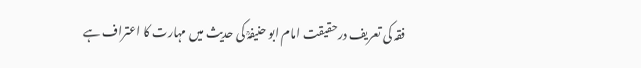فقہ کی تعریف درحقیقت امام ابو حنیفہؒ کی حدیث میں مہارت کا اعتراف ہے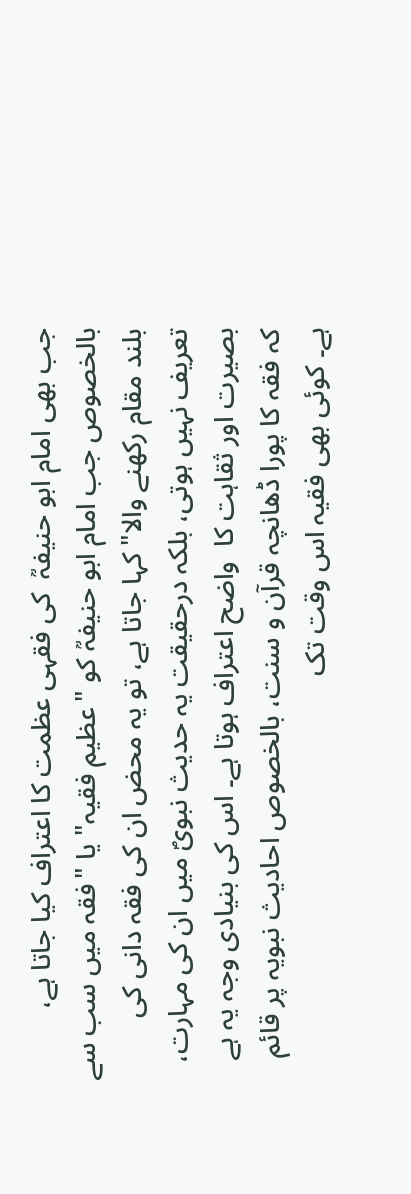جب بھی امام ابو حنیفہؒ  کی فقہی عظمت کا اعتراف کیا جاتا ہے، بالخصوص جب امام ابو حنیفہؒ کو "عظیم فقیہ" یا "فقہ میں سب سے بلند مقام رکھنے والا" کہا جاتا ہے، تو یہ محض ان کی فقہ دانی کی تعریف نہیں ہوتی، بلکہ درحقیقت یہ حدیث نبویؐ میں ان کی مہارت، بصیرت اور ثقاہت کا  واضح اعتراف ہوتا ہے۔ اس کی بنیادی وجہ یہ ہے کہ فقہ کا پورا ڈھانچہ قرآن و سنت، بالخصوص احادیث نبویہ پر قائم ہے۔ کوئی بھی فقیہ اس وقت تک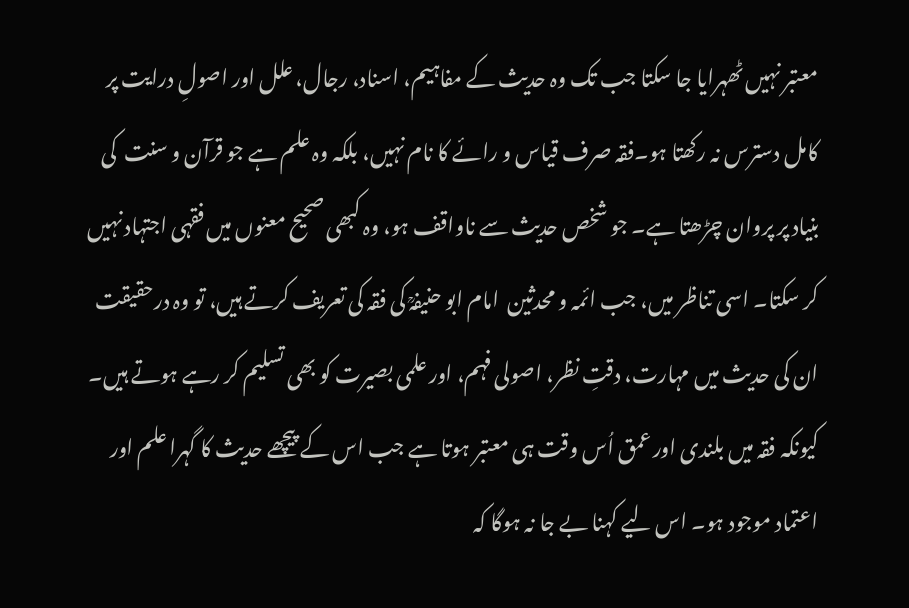معتبر نہیں ٹھہرایا جا سکتا جب تک وہ حدیث کے مفاہیم، اسناد، رجال، علل اور اصولِ درایت پر کامل دسترس نہ رکھتا ہو۔فقہ صرف قیاس و رائے کا نام نہیں، بلکہ وہ علم ہے جو قرآن و سنت  کی بنیاد پر پروان چڑھتا ہے۔ جو شخص حدیث سے ناواقف ہو، وہ کبھی صحیح معنوں میں فقہی اجتہاد نہیں کر سکتا۔ اسی تناظر میں، جب ائمہ و محدثین  امام ابو حنیفہؒ کی فقہ کی تعریف کرتے ہیں، تو وہ درحقیقت ان کی حدیث میں مہارت، دقتِ نظر، اصولی فہم، اور علمی بصیرت کو بھی تسلیم کر رہے ہوتے ہیں۔ کیونکہ فقہ میں بلندی اور عمق اُس وقت ہی معتبر ہوتا ہے جب اس کے پیچھے حدیث کا گہرا علم اور اعتماد موجود ہو۔ اس لیے کہنا بے جا نہ ہوگا کہ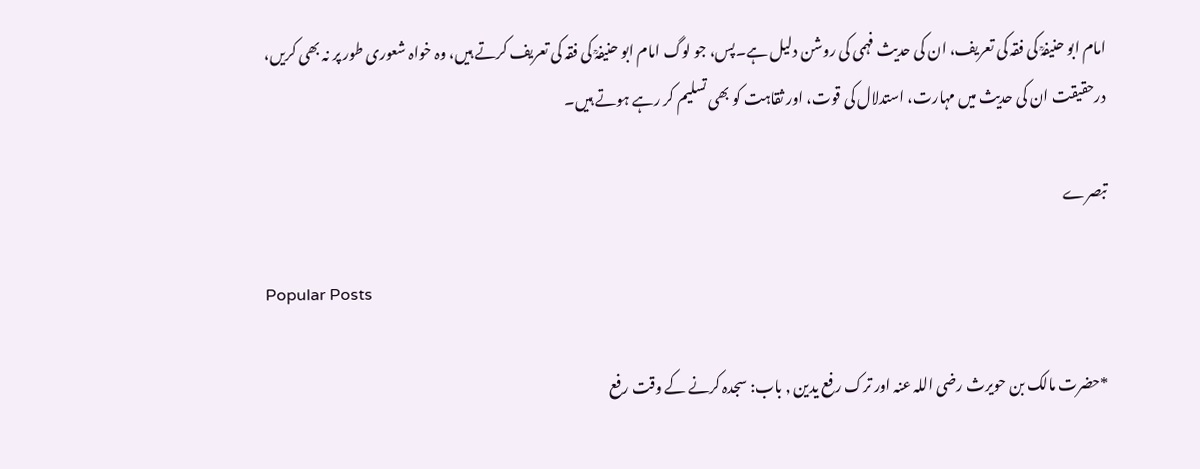امام ابو حنیفہؒ کی فقہ کی تعریف، ان کی حدیث فہمی کی روشن دلیل ہے۔پس، جو لوگ امام ابو حنیفہؒ کی فقہ کی تعریف کرتے ہیں، وہ خواہ شعوری طور پر نہ بھی کریں، درحقیقت ان کی حدیث میں مہارت، استدلال کی قوت، اور ثقاہت کو بھی تسلیم کر رہے ہوتے ہیں۔

تبصرے

Popular Posts

*حضرت مالک بن حویرث رضی اللہ عنہ اور ترک رفع یدین , باب: سجدہ کرنے کے وقت رفع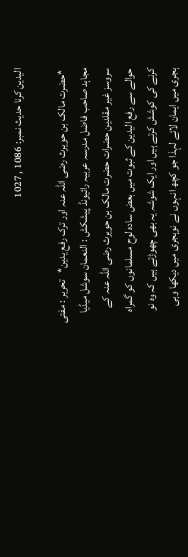الیدین کرنا حدیث نمبر: 1086 , 1027

 *حضرت مالک بن حویرث رضی اللہ عنہ اور ترک رفع یدین*   تحریر : مفتی مجاہد صاحب فاضل مدرسہ عربیہ رائیونڈ پیشکش : النعمان سوشل میڈیا سروسز غیر مقلدین حضرات حضرت مالک بن حویرث رضی اللہ عنہ کے حوالے سے رفع الیدین کے ثبوت میں بعض سادہ لوح مسلمانوں کو گمراہ کرنے کی کوشش کرتے ہیں اور ایک شوشہ یہ بھی چھوڑتے ہیں کہ وہ نو ہجری میں ایمان لائے لہذا جو کچھ انہوں نے نوہجری میں دیکھا وہی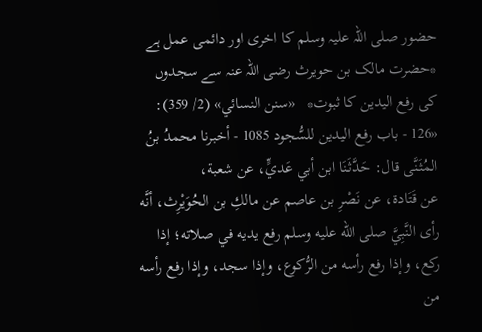حضور صلی اللہ علیہ وسلم کا اخری اور دائمی عمل ہے *حضرت مالک بن حویرث رضی اللہ عنہ سے سجدوں کی رفع الیدین کا ثبوت*   «سنن النسائي» (2/ 359): «126 - باب رفع اليدين للسُّجود 1085 - أخبرنا محمدُ بنُ المُثَنَّى قال: حَدَّثَنَا ابن أبي عَديٍّ، عن شعبة، عن ‌قَتَادة، ‌عن ‌نَصْرِ بن عاصم عن مالكِ بن الحُوَيْرِث، أنَّه رأى النَّبِيَّ صلى الله عليه وسلم رفع يديه في صلاته؛ إذا ركع، وإذا رفع رأسه من الرُّكوع، وإذا سجد، وإذا رفع رأسه من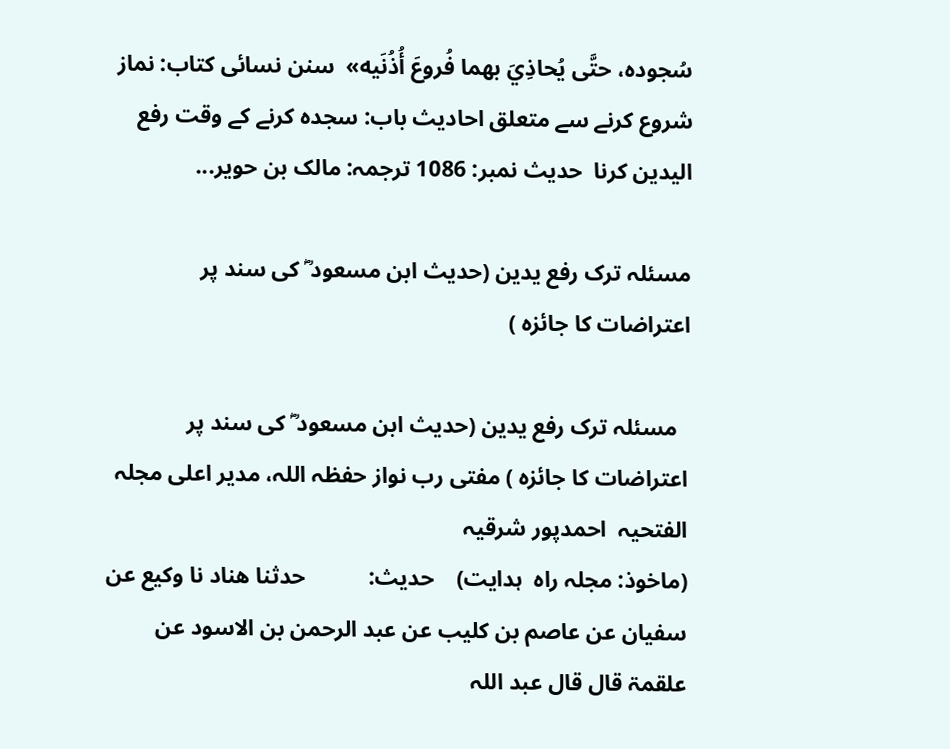سُجوده، حتَّى يُحاذِيَ بهما فُروعَ أُذُنَيه»  سنن نسائی کتاب: نماز شروع کرنے سے متعلق احادیث باب: سجدہ کرنے کے وقت رفع الیدین کرنا  حدیث نمبر: 1086 ترجمہ: مالک بن حویر...

مسئلہ ترک رفع یدین (حدیث ابن مسعود ؓ کی سند پر اعتراضات کا جائزہ )

  مسئلہ ترک رفع یدین (حدیث ابن مسعود ؓ کی سند پر اعتراضات کا جائزہ ) مفتی رب نواز حفظہ اللہ، مدیر اعلی مجلہ  الفتحیہ  احمدپور شرقیہ                                                         (ماخوذ: مجلہ راہ  ہدایت)    حدیث:           حدثنا ھناد نا وکیع عن سفیان عن عاصم بن کلیب عن عبد الرحمن بن الاسود عن علقمۃ قال قال عبد اللہ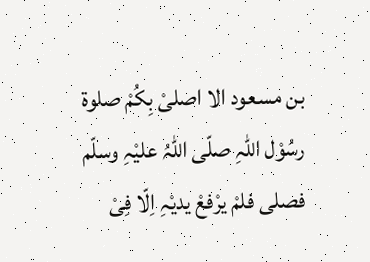بن مسعود الا اصلیْ بِکُمْ صلوۃ رسُوْل اللّٰہِ صلّی اللّٰہُ علیْہِ وسلّم فصلی فلمْ یرْفعْ یدیْہِ اِلّا فِیْ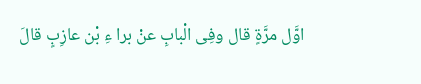اوَّل مرَّۃٍ قال وفِی الْبابِ عنْ برا ءِ بْن عازِبٍ قالَ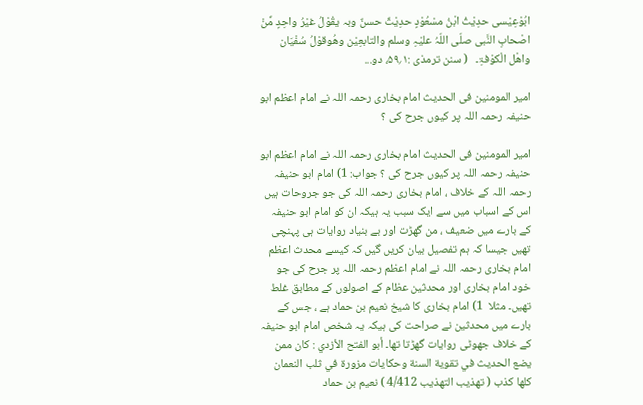ابُوْعِیْسی حدِیْثُ ابْنُ مسْعُوْدٍ حدِیْثٌ حسنٌ وبہ یقُوْلُ غیْرُ واحِدٍ مِّنْ اصْحابِ النَّبی صلّی اللّہُ علیْہِ وسلم والتابعِیْن وھُوقوْلُ سُفْیَان واھْل الْکوْفۃِ۔   ( سنن ترمذی :۱؍۵۹، دو...

امیر المومنین فی الحدیث امام بخاری رحمہ اللہ نے امام اعظم ابو حنیفہ رحمہ اللہ پر کیوں جرح کی ؟

امیر المومنین فی الحدیث امام بخاری رحمہ اللہ نے امام اعظم ابو حنیفہ رحمہ اللہ پر کیوں جرح کی ؟ جواب: 1) امام ابو حنیفہ رحمہ اللہ کے خلاف ، امام بخاری رحمہ اللہ کی جو جروحات ہیں اس کے اسباب میں سے ایک سبب یہ ہیکہ ان کو امام ابو حنیفہ کے بارے میں ضعیف ، من گھڑت اور بے بنیاد روایات ہی پہنچی تھیں جیسا کہ ہم تفصیل بیان کریں گیں کہ کیسے محدث اعظم امام بخاری رحمہ اللہ نے امام اعظم رحمہ اللہ پر جرح کی جو خود امام بخاری اور محدثین عظام کے اصولوں کے مطابق غلط تھیں۔ مثلا  1) امام بخاری کا شیخ نعیم بن حماد ہے ، جس کے بارے میں محدثین نے صراحت کی ہیکہ یہ شخص امام ابو حنیفہ کے خلاف جھوٹی روایات گھڑتا تھا۔ أبو الفتح الأزدي : كان ممن يضع الحديث في تقوية السنة وحكايات مزورة في ثلب النعمان كلها كذب ( تھذیب التھذیب 4/412 ) نعیم بن حماد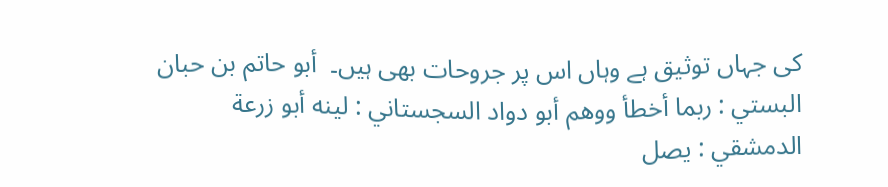کی جہاں توثیق ہے وہاں اس پر جروحات بھی ہیں۔  أبو حاتم بن حبان البستي : ربما أخطأ ووهم أبو دواد السجستاني : لينه أبو زرعة الدمشقي : يصل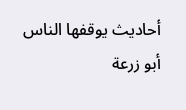أحاديث يوقفها الناس أبو زرعة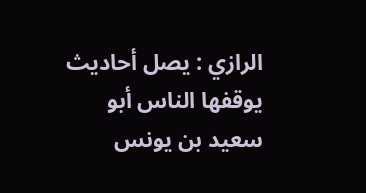الرازي : يصل أحاديث يوقفها الناس أبو سعيد بن يونس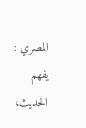المصري : يفهم الحديث،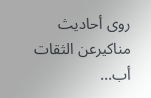روى أحاديث مناكيرعن الثقات أب...